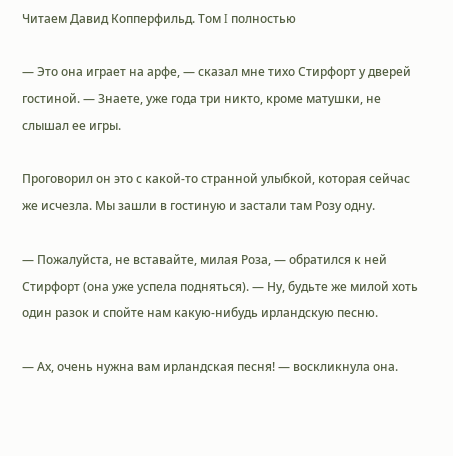Читаем Давид Копперфильд. Том I полностью

— Это она играет на арфе, — сказал мне тихо Стирфорт у дверей гостиной. — Знаете, уже года три никто, кроме матушки, не слышал ее игры.

Проговорил он это с какой-то странной улыбкой, которая сейчас же исчезла. Мы зашли в гостиную и застали там Розу одну.

— Пожалуйста, не вставайте, милая Роза, — обратился к ней Стирфорт (она уже успела подняться). — Ну, будьте же милой хоть один разок и спойте нам какую-нибудь ирландскую песню.

— Ах, очень нужна вам ирландская песня! — воскликнула она.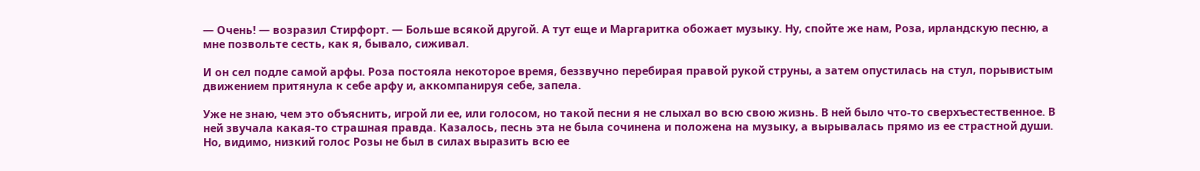— Очень! — возразил Стирфорт. — Больше всякой другой. А тут еще и Маргаритка обожает музыку. Ну, спойте же нам, Роза, ирландскую песню, а мне позвольте сесть, как я, бывало, сиживал.

И он сел подле самой арфы. Роза постояла некоторое время, беззвучно перебирая правой рукой струны, а затем опустилась на стул, порывистым движением притянула к себе арфу и, аккомпанируя себе, запела.

Уже не знаю, чем это объяснить, игрой ли ее, или голосом, но такой песни я не слыхал во всю свою жизнь. В ней было что-то сверхъестественное. В ней звучала какая-то страшная правда. Казалось, песнь эта не была сочинена и положена на музыку, а вырывалась прямо из ее страстной души. Но, видимо, низкий голос Розы не был в силах выразить всю ее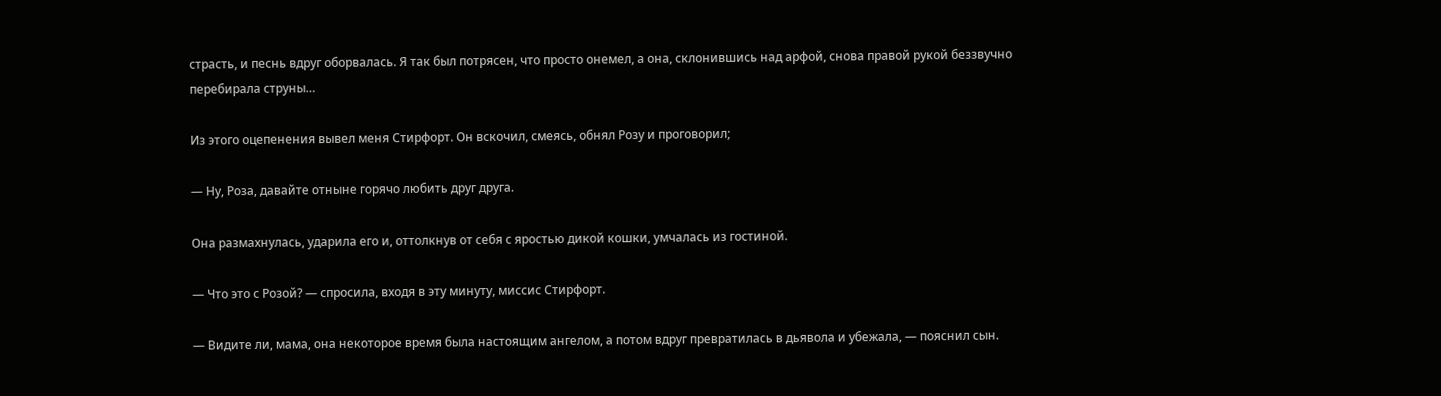страсть, и песнь вдруг оборвалась. Я так был потрясен, что просто онемел, а она, склонившись над арфой, снова правой рукой беззвучно перебирала струны…

Из этого оцепенения вывел меня Стирфорт. Он вскочил, смеясь, обнял Розу и проговорил;

— Ну, Роза, давайте отныне горячо любить друг друга.

Она размахнулась, ударила его и, оттолкнув от себя с яростью дикой кошки, умчалась из гостиной.

— Что это с Розой? — спросила, входя в эту минуту, миссис Стирфорт.

— Видите ли, мама, она некоторое время была настоящим ангелом, а потом вдруг превратилась в дьявола и убежала, — пояснил сын.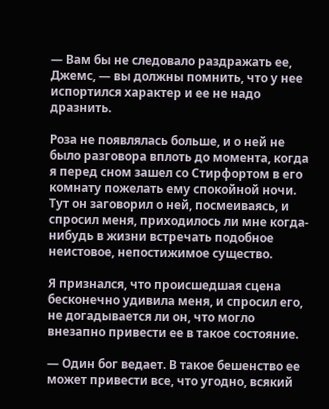— Вам бы не следовало раздражать ее, Джемс, — вы должны помнить, что у нее испортился характер и ее не надо дразнить.

Роза не появлялась больше, и о ней не было разговора вплоть до момента, когда я перед сном зашел со Стирфортом в его комнату пожелать ему спокойной ночи. Тут он заговорил о ней, посмеиваясь, и спросил меня, приходилось ли мне когда-нибудь в жизни встречать подобное неистовое, непостижимое существо.

Я признался, что происшедшая сцена бесконечно удивила меня, и спросил его, не догадывается ли он, что могло внезапно привести ее в такое состояние.

— Один бог ведает. В такое бешенство ее может привести все, что угодно, всякий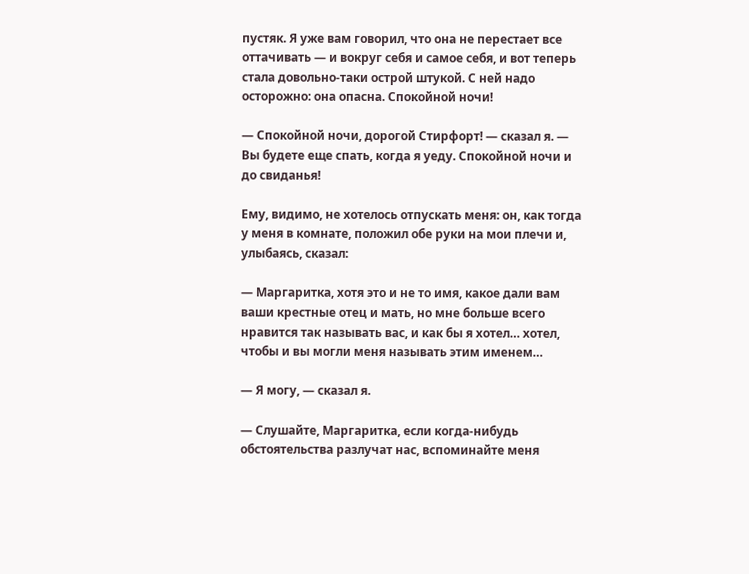пустяк. Я уже вам говорил, что она не перестает все оттачивать — и вокруг себя и самое себя, и вот теперь стала довольно-таки острой штукой. С ней надо осторожно: она опасна. Спокойной ночи!

— Спокойной ночи, дорогой Стирфорт! — сказал я. — Вы будете еще спать, когда я уеду. Спокойной ночи и до свиданья!

Ему, видимо, не хотелось отпускать меня: он, как тогда у меня в комнате, положил обе руки на мои плечи и, улыбаясь, сказал:

— Маргаритка, хотя это и не то имя, какое дали вам ваши крестные отец и мать, но мне больше всего нравится так называть вас, и как бы я хотел… хотел, чтобы и вы могли меня называть этим именем…

— Я могу, — сказал я.

— Слушайте, Маргаритка, если когда-нибудь обстоятельства разлучат нас, вспоминайте меня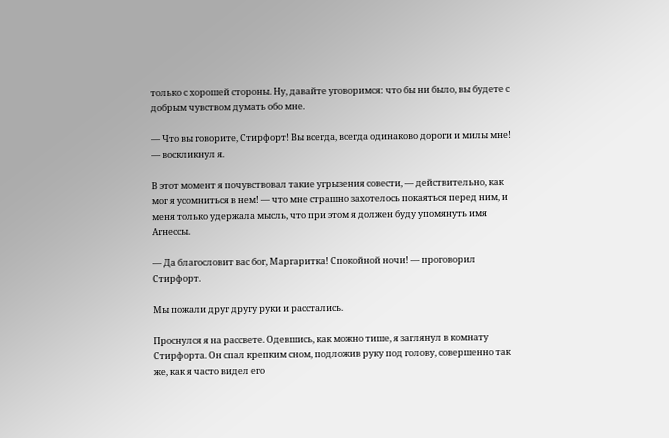только с хорошей стороны. Ну, давайте уговоримся: что бы ни было, вы будете с добрым чувством думать обо мне.

— Что вы говорите, Стирфорт! Вы всегда, всегда одинаково дороги и милы мне! — воскликнул я.

В этот момент я почувствовал такие угрызения совести, — действительно, как мог я усомниться в нем! — что мне страшно захотелось покаяться перед ним, и меня только удержала мысль, что при этом я должен буду упомянуть имя Агнессы.

— Да благословит вас бог, Маргаритка! Спокойной ночи! — проговорил Стирфорт.

Мы пожали друг другу руки и расстались.

Проснулся я на рассвете. Одевшись, как можно тише, я заглянул в комнату Стирфорта. Он спал крепким сном, подложив руку под голову, совершенно так же, как я часто видел его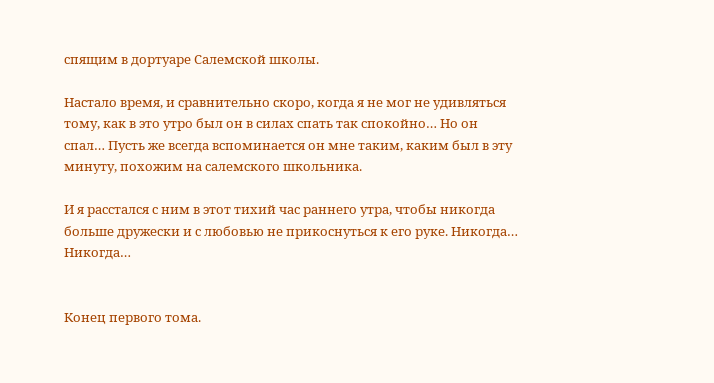спящим в дортуаре Салемской школы.

Настало время, и сравнительно скоро, когда я не мог не удивляться тому, как в это утро был он в силах спать так спокойно… Но он спал… Пусть же всегда вспоминается он мне таким, каким был в эту минуту, похожим на салемского школьника.

И я расстался с ним в этот тихий час раннего утра, чтобы никогда больше дружески и с любовью не прикоснуться к его руке. Никогда… Никогда…


Конец первого тома.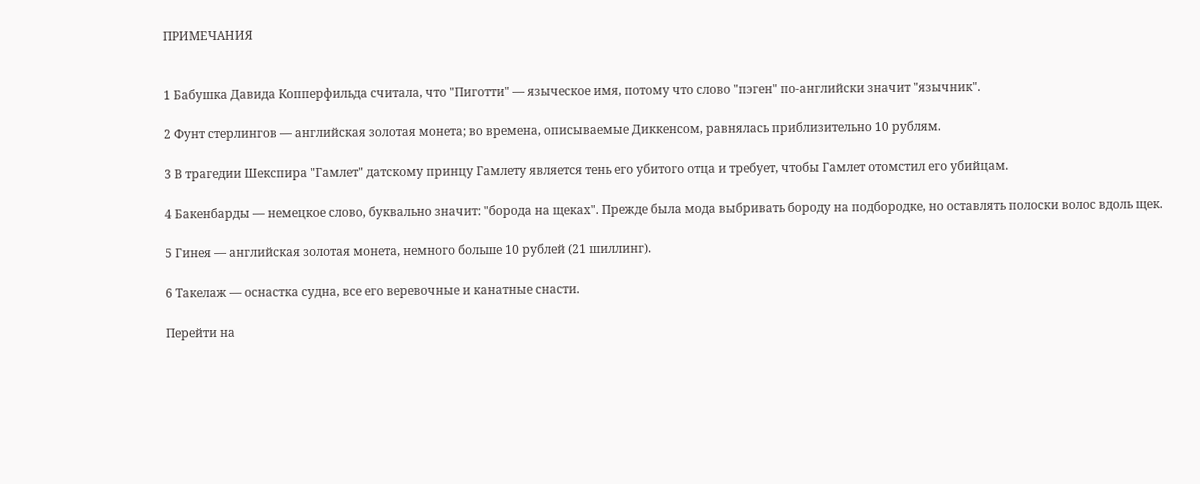ПРИМЕЧАНИЯ


1 Бабушка Давида Копперфильда считала, что "Пиготти" — языческое имя, потому что слово "пэген" по-английски значит "язычник".

2 Фунт стерлингов — английская золотая монета; во времена, описываемые Диккенсом, равнялась приблизительно 10 рублям.

3 В трагедии Шекспира "Гамлет" датскому принцу Гамлету является тень его убитого отца и требует, чтобы Гамлет отомстил его убийцам.

4 Бакенбарды — немецкое слово, буквально значит: "борода на щеках". Прежде была мода выбривать бороду на подбородке, но оставлять полоски волос вдоль щек.

5 Гинея — английская золотая монета, немного больше 10 рублей (21 шиллинг).

6 Такелаж — оснастка судна, все его веревочные и канатные снасти.

Перейти на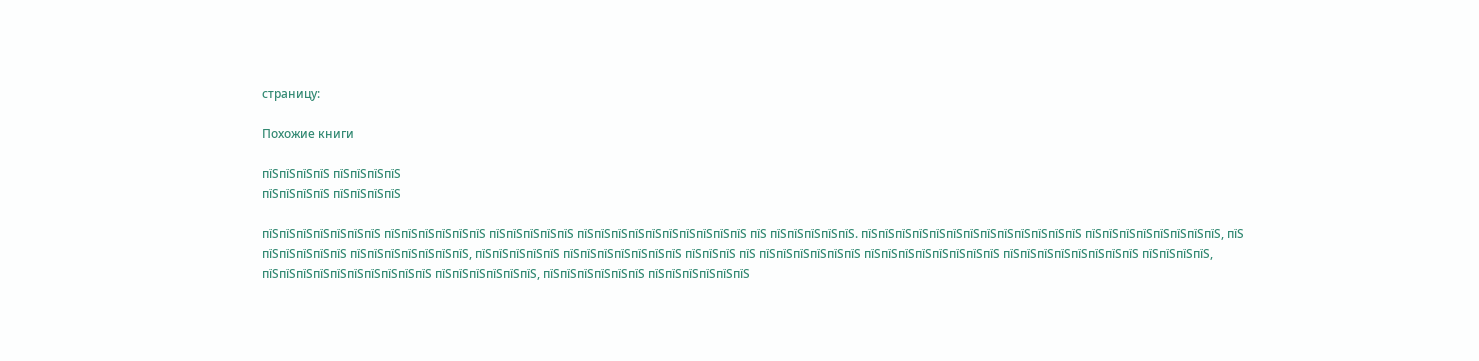страницу:

Похожие книги

пїЅпїЅпїЅпїЅ пїЅпїЅпїЅпїЅ
пїЅпїЅпїЅпїЅ пїЅпїЅпїЅпїЅ

пїЅпїЅпїЅпїЅпїЅпїЅпїЅ пїЅпїЅпїЅпїЅпїЅпїЅ пїЅпїЅпїЅпїЅпїЅ пїЅпїЅпїЅпїЅпїЅпїЅпїЅпїЅпїЅпїЅ пїЅ пїЅпїЅпїЅпїЅпїЅ. пїЅпїЅпїЅпїЅпїЅпїЅпїЅпїЅпїЅпїЅпїЅпїЅпїЅ пїЅпїЅпїЅпїЅпїЅпїЅпїЅпїЅ, пїЅ пїЅпїЅпїЅпїЅпїЅ пїЅпїЅпїЅпїЅпїЅпїЅпїЅ, пїЅпїЅпїЅпїЅпїЅ пїЅпїЅпїЅпїЅпїЅпїЅпїЅ пїЅпїЅпїЅ пїЅ пїЅпїЅпїЅпїЅпїЅпїЅ пїЅпїЅпїЅпїЅпїЅпїЅпїЅпїЅ пїЅпїЅпїЅпїЅпїЅпїЅпїЅпїЅ пїЅпїЅпїЅпїЅ, пїЅпїЅпїЅпїЅпїЅпїЅпїЅпїЅпїЅпїЅ пїЅпїЅпїЅпїЅпїЅпїЅ, пїЅпїЅпїЅпїЅпїЅпїЅ пїЅпїЅпїЅпїЅпїЅпїЅ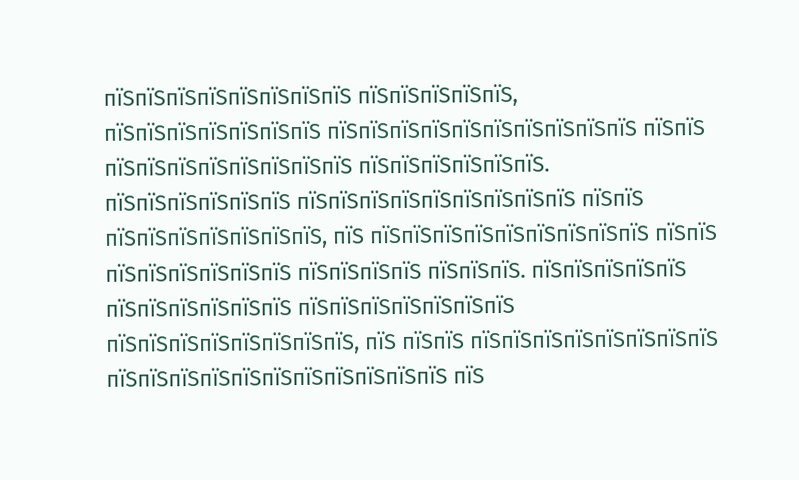пїЅпїЅпїЅпїЅпїЅпїЅпїЅпїЅ пїЅпїЅпїЅпїЅпїЅ, пїЅпїЅпїЅпїЅпїЅпїЅпїЅ пїЅпїЅпїЅпїЅпїЅпїЅпїЅпїЅпїЅпїЅ пїЅпїЅ пїЅпїЅпїЅпїЅпїЅпїЅпїЅпїЅ пїЅпїЅпїЅпїЅпїЅпїЅ. пїЅпїЅпїЅпїЅпїЅпїЅ пїЅпїЅпїЅпїЅпїЅпїЅпїЅпїЅпїЅ пїЅпїЅ пїЅпїЅпїЅпїЅпїЅпїЅпїЅ, пїЅ пїЅпїЅпїЅпїЅпїЅпїЅпїЅпїЅпїЅ пїЅпїЅ пїЅпїЅпїЅпїЅпїЅпїЅ пїЅпїЅпїЅпїЅ пїЅпїЅпїЅ. пїЅпїЅпїЅпїЅпїЅ пїЅпїЅпїЅпїЅпїЅпїЅ пїЅпїЅпїЅпїЅпїЅпїЅпїЅ пїЅпїЅпїЅпїЅпїЅпїЅпїЅпїЅ, пїЅ пїЅпїЅ пїЅпїЅпїЅпїЅпїЅпїЅпїЅпїЅ пїЅпїЅпїЅпїЅпїЅпїЅпїЅпїЅпїЅпїЅпїЅ пїЅ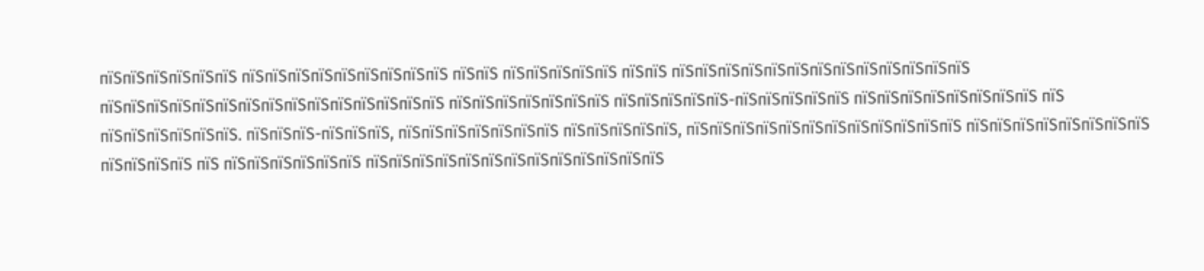пїЅпїЅпїЅпїЅпїЅпїЅ пїЅпїЅпїЅпїЅпїЅпїЅпїЅпїЅпїЅ пїЅпїЅ пїЅпїЅпїЅпїЅпїЅ пїЅпїЅ пїЅпїЅпїЅпїЅпїЅпїЅпїЅпїЅпїЅпїЅпїЅпїЅпїЅ пїЅпїЅпїЅпїЅпїЅпїЅпїЅпїЅпїЅпїЅпїЅпїЅпїЅпїЅпїЅ пїЅпїЅпїЅпїЅпїЅпїЅпїЅ пїЅпїЅпїЅпїЅпїЅ-пїЅпїЅпїЅпїЅпїЅ пїЅпїЅпїЅпїЅпїЅпїЅпїЅпїЅ пїЅ пїЅпїЅпїЅпїЅпїЅпїЅ. пїЅпїЅпїЅ-пїЅпїЅпїЅ, пїЅпїЅпїЅпїЅпїЅпїЅпїЅ пїЅпїЅпїЅпїЅпїЅ, пїЅпїЅпїЅпїЅпїЅпїЅпїЅпїЅпїЅпїЅпїЅпїЅ пїЅпїЅпїЅпїЅпїЅпїЅпїЅпїЅ пїЅпїЅпїЅпїЅ пїЅ пїЅпїЅпїЅпїЅпїЅпїЅ пїЅпїЅпїЅпїЅпїЅпїЅпїЅпїЅпїЅпїЅпїЅпїЅпїЅ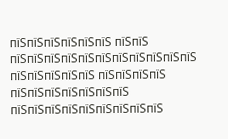пїЅпїЅпїЅпїЅпїЅпїЅ пїЅпїЅ пїЅпїЅпїЅпїЅпїЅпїЅпїЅпїЅпїЅпїЅпїЅ пїЅпїЅпїЅпїЅпїЅ пїЅпїЅпїЅпїЅ пїЅпїЅпїЅпїЅпїЅпїЅпїЅ пїЅпїЅпїЅпїЅпїЅпїЅпїЅпїЅпїЅ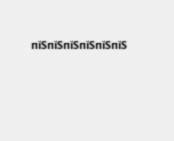пїЅпїЅпїЅпїЅпїЅпїЅ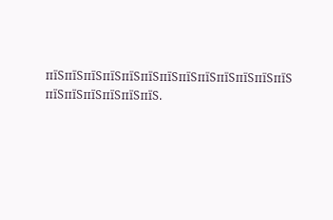пїЅпїЅпїЅпїЅпїЅпїЅпїЅпїЅпїЅпїЅпїЅпїЅпїЅ пїЅпїЅпїЅпїЅпїЅпїЅ.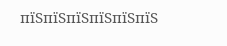пїЅпїЅпїЅпїЅпїЅпїЅ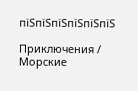пїЅпїЅпїЅпїЅпїЅпїЅ

Приключения / Морские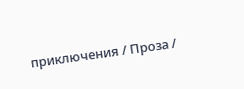приключения / Проза /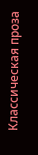Классическая проза